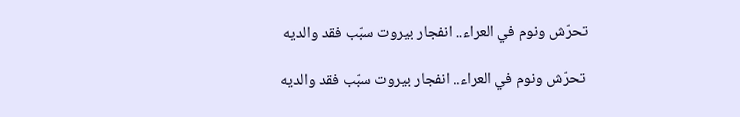تحرّش ونوم في العراء.. انفجار بيروت سبّب فقد والديه

 تحرّش ونوم في العراء.. انفجار بيروت سبّب فقد والديه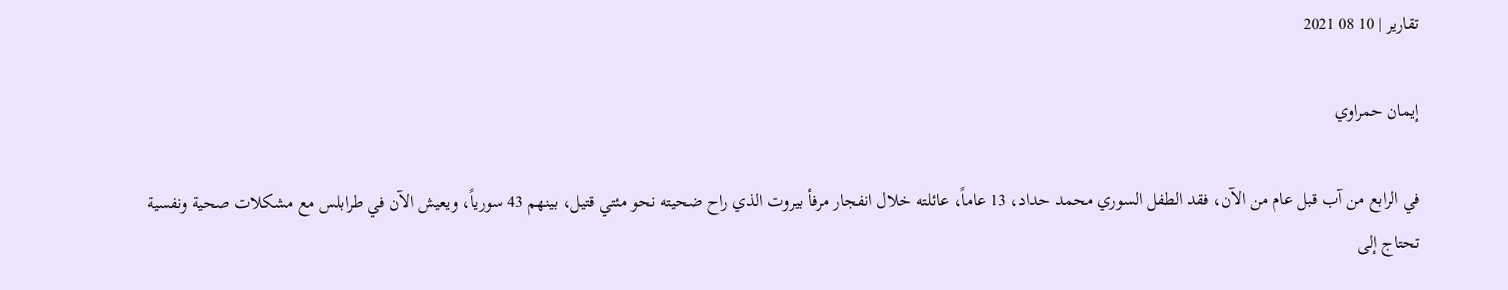تقارير | 10 08 2021

إيمان حمراوي

في الرابع من آب قبل عام من الآن، فقد الطفل السوري محمد حداد، 13 عاماً، عائلته خلال انفجار مرفأ بيروت الذي راح ضحيته نحو مئتي قتيل، بينهم 43 سورياً، ويعيش الآن في طرابلس مع مشكلات صحية ونفسية تحتاج إلى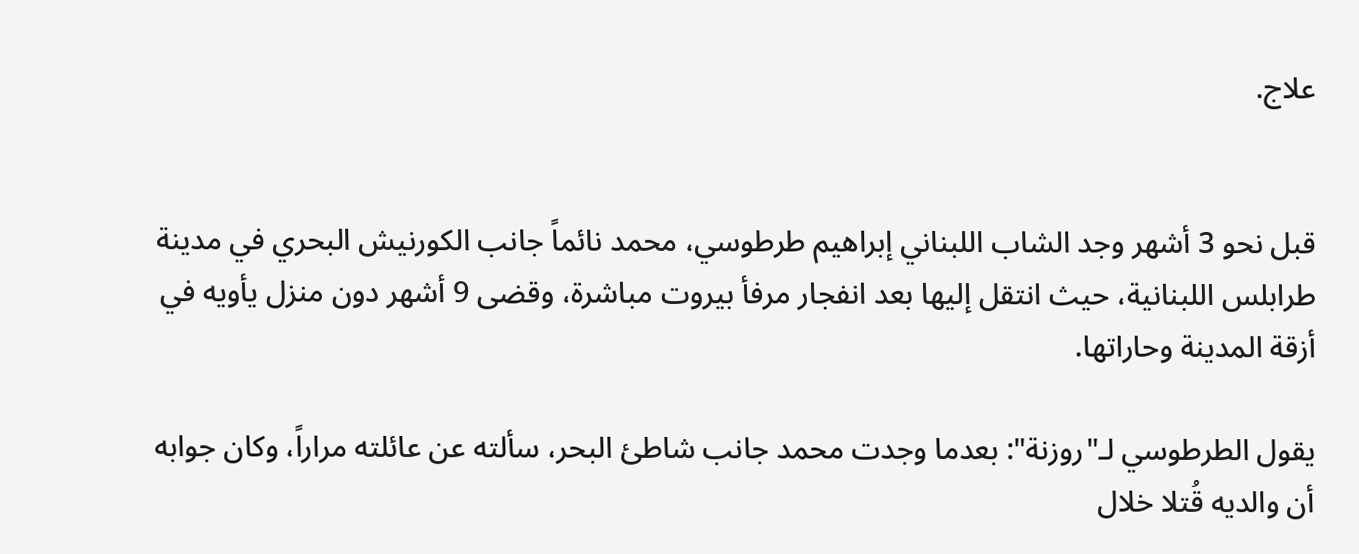علاج.


قبل نحو 3 أشهر وجد الشاب اللبناني إبراهيم طرطوسي، محمد نائماً جانب الكورنيش البحري في مدينة طرابلس اللبنانية، حيث انتقل إليها بعد انفجار مرفأ بيروت مباشرة، وقضى 9 أشهر دون منزل يأويه في أزقة المدينة وحاراتها.

يقول الطرطوسي لـ"روزنة": بعدما وجدت محمد جانب شاطئ البحر، سألته عن عائلته مراراً، وكان جوابه أن والديه قُتلا خلال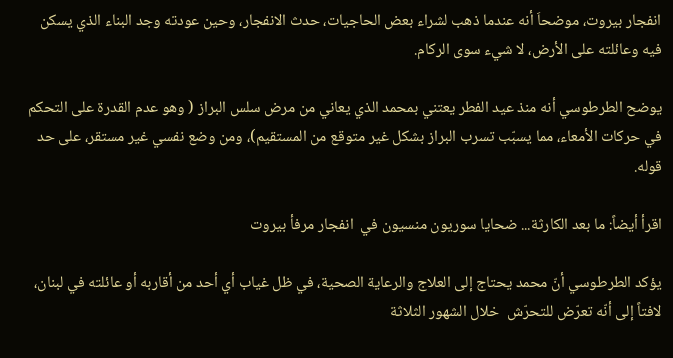انفجار بيروت، موضحاَ أنه عندما ذهب لشراء بعض الحاجيات، حدث الانفجار، وحين عودته وجد البناء الذي يسكن فيه وعائلته على الأرض، لا شيء سوى الركام.

يوضح الطرطوسي أنه منذ عيد الفطر يعتني بمحمد الذي يعاني من مرض سلس البراز ( وهو عدم القدرة على التحكم في حركات الأمعاء، مما يسبّب تسرب البراز بشكل غير متوقع من المستقيم)، ومن وضع نفسي غير مستقر، على حد قوله.

اقرأ أيضاً: ما بعد الكارثة... ضحايا سوريون منسيون في  انفجار مرفأ بيروت

يؤكد الطرطوسي أنّ محمد يحتاج إلى العلاج والرعاية الصحية، في ظل غياب أي أحد من أقاربه أو عائلته في لبنان، لافتاً إلى أنّه تعرّض للتحرّش  خلال الشهور الثلاثة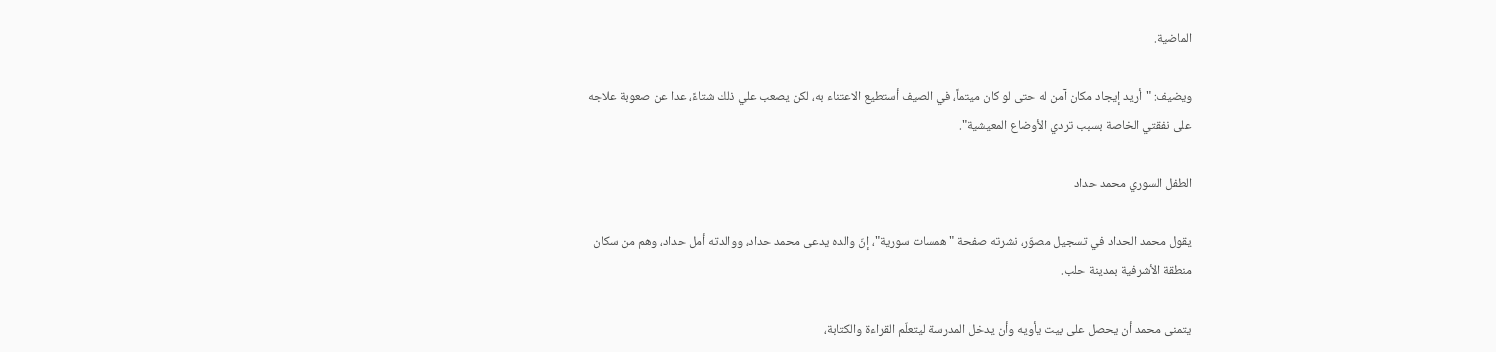الماضية.

ويضيف: "أريد إيجاد مكان آمن له حتى لو كان ميتماً، في الصيف أستطيع الاعتناء به، لكن يصعب علي ذلك شتاءً، عدا عن صعوبة علاجه على نفقتي الخاصة بسبب تردي الأوضاع المعيشية".

الطفل السوري محمد حداد

يقول محمد الحداد في تسجيل مصوّر، نشرته صفحة "همسات سورية"، إنّ والده يدعى محمد حداد، ووالدته أمل حداد، وهم من سكان منطقة الأشرفية بمدينة حلب.

يتمنى محمد أن يحصل على بيت يأويه وأن يدخل المدرسة ليتعلّم القراءة والكتابة،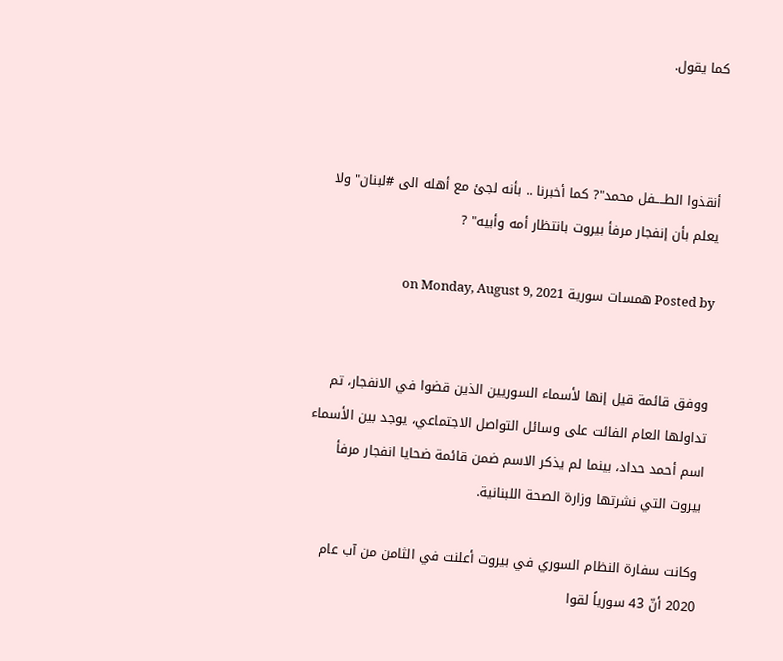كما يقول.



أنقذوا الطــــفل محمد"? كما أخبرنا .. بأنه لجئ مع أهله الى #لبنان" ولا يعلم بأن إنفجار مرفأ بيروت بانتظار أمه وأبيه" ?

Posted by همسات سورية on Monday, August 9, 2021


ووفق قائمة قيل إنها لأسماء السوريين الذين قضوا في الانفجار، تم تداولها العام الفائت على وسائل التواصل الاجتماعي، يوجد بين الأسماء اسم أحمد حداد، بينما لم يذكر الاسم ضمن قائمة ضحايا انفجار مرفأ بيروت التي نشرتها وزارة الصحة اللبنانية.

وكانت سفارة النظام السوري في بيروت أعلنت في الثامن من آب عام 2020 أنّ 43 سورياً لقوا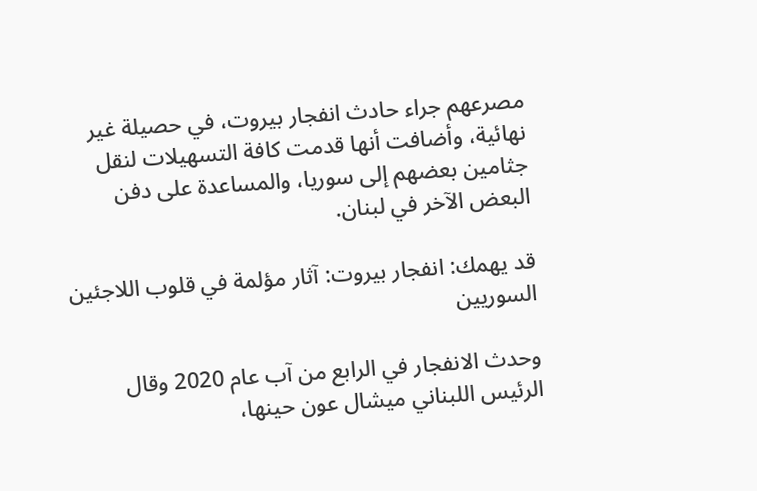مصرعهم جراء حادث انفجار بيروت، في حصيلة غير نهائية، وأضافت أنها قدمت كافة التسهيلات لنقل جثامين بعضهم إلى سوريا، والمساعدة على دفن البعض الآخر في لبنان.

قد يهمك: انفجار بيروت: آثار مؤلمة في قلوب اللاجئين السوريين

وحدث الانفجار في الرابع من آب عام 2020 وقال الرئيس اللبناني ميشال عون حينها،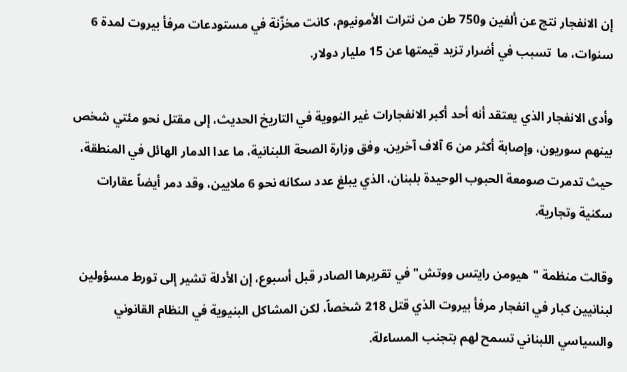إن الانفجار نتج عن ألفين و750 طن من نترات الأمونيوم، كانت مخزّنة في مستودعات مرفأ بيروت لمدة 6 سنوات، ما  تسبب في أضرار تزيد قيمتها عن 15 مليار دولار.

وأدى الانفجار الذي يعتقد أنه أحد أكبر الانفجارات غير النووية في التاريخ الحديث، إلى مقتل نحو مئتي شخص بينهم سوريون، وإصابة أكثر من 6 آلاف آخرين، وفق وزارة الصحة اللبنانية، ما عدا الدمار الهائل في المنطقة، حيث تدمرت صومعة الحبوب الوحيدة بلبنان، الذي يبلغ عدد سكانه نحو 6 ملايين، وقد دمر أيضاً عقارات سكنية وتجارية.

وقالت منظمة "هيومن رايتس ووتش" في تقريرها الصادر قبل أسبوع، إن الأدلة تشير إلى تورط مسؤولين لبنانيين كبار في انفجار مرفأ بيروت الذي قتل 218 شخصاً، لكن المشاكل البنيوية في النظام القانوني والسياسي اللبناني تسمح لهم بتجنب المساءلة.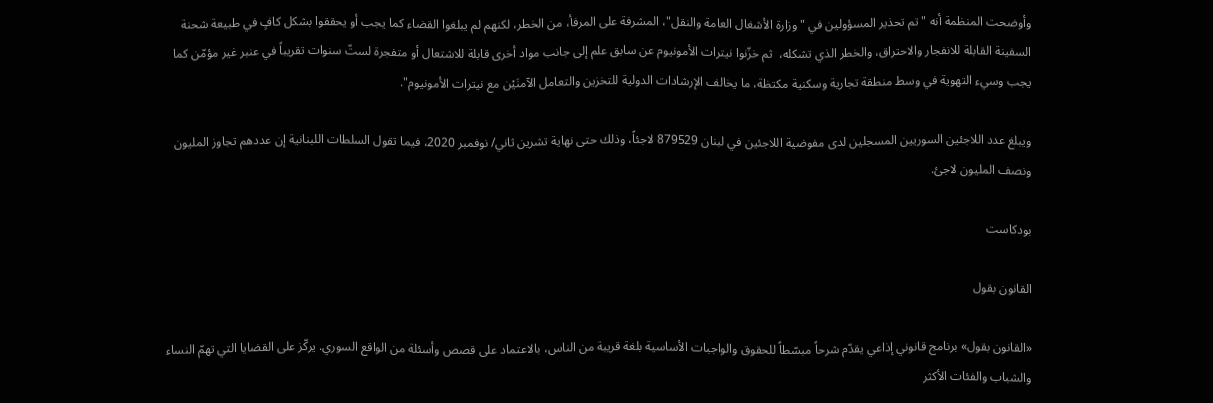وأوضحت المنظمة أنه "تم تحذير المسؤولين في "وزارة الأشغال العامة والنقل"، المشرفة على المرفأ، من الخطر، لكنهم لم يبلغوا القضاء كما يجب أو يحققوا بشكل كافٍ في طبيعة شحنة السفينة القابلة للانفجار والاحتراق، والخطر الذي تشكله،  ثم خزّنوا نيترات الأمونيوم عن سابق علم إلى جانب مواد أخرى قابلة للاشتعال أو متفجرة لستّ سنوات تقريباً في عنبر غير مؤمّن كما يجب وسيء التهوية في وسط منطقة تجارية وسكنية مكتظة، ما يخالف الإرشادات الدولية للتخزين والتعامل الآمنَيْن مع نيترات الأمونيوم".

ويبلغ عدد اللاجئين السوريين المسجلين لدى مفوضية اللاجئين في لبنان 879529 لاجئاً، وذلك حتى نهاية تشرين ثاني/ نوفمبر 2020، فيما تقول السلطات اللبنانية إن عددهم تجاوز المليون ونصف المليون لاجئ.

بودكاست

القانون بقول

«القانون بقول» برنامج قانوني إذاعي يقدّم شرحاً مبسّطاً للحقوق والواجبات الأساسية بلغة قريبة من الناس، بالاعتماد على قصص وأسئلة من الواقع السوري. يركّز على القضايا التي تهمّ النساء والشباب والفئات الأكثر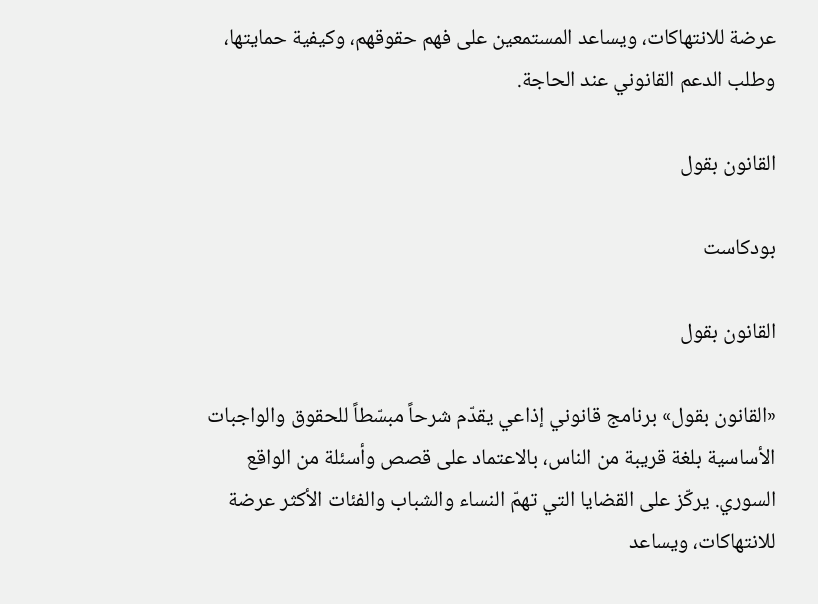عرضة للانتهاكات، ويساعد المستمعين على فهم حقوقهم، وكيفية حمايتها، وطلب الدعم القانوني عند الحاجة.

القانون بقول

بودكاست

القانون بقول

«القانون بقول» برنامج قانوني إذاعي يقدّم شرحاً مبسّطاً للحقوق والواجبات الأساسية بلغة قريبة من الناس، بالاعتماد على قصص وأسئلة من الواقع السوري. يركّز على القضايا التي تهمّ النساء والشباب والفئات الأكثر عرضة للانتهاكات، ويساعد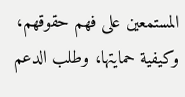المستمعين على فهم حقوقهم، وكيفية حمايتها، وطلب الدعم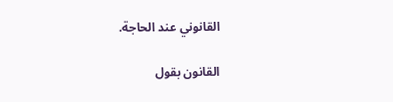القانوني عند الحاجة.

القانون بقول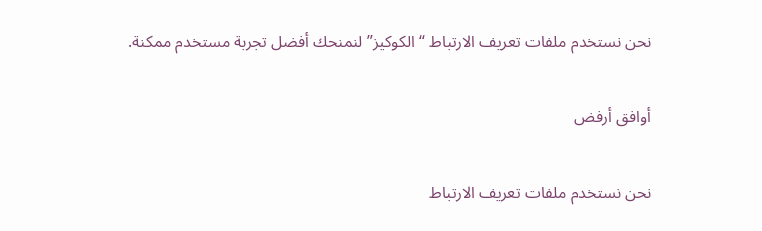نحن نستخدم ملفات تعريف الارتباط “الكوكيز” لنمنحك أفضل تجربة مستخدم ممكنة.

أوافق أرفض

نحن نستخدم ملفات تعريف الارتباط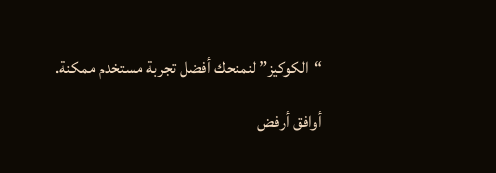“الكوكيز” لنمنحك أفضل تجربة مستخدم ممكنة.

أوافق أرفض